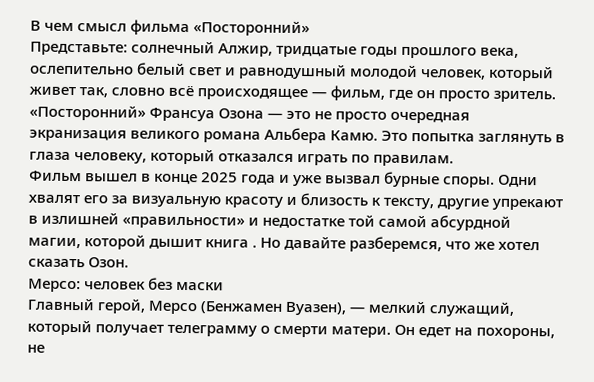В чем смысл фильма «Посторонний»
Представьте: солнечный Алжир, тридцатые годы прошлого века, ослепительно белый свет и равнодушный молодой человек, который живет так, словно всё происходящее — фильм, где он просто зритель. «Посторонний» Франсуа Озона — это не просто очередная экранизация великого романа Альбера Камю. Это попытка заглянуть в глаза человеку, который отказался играть по правилам.
Фильм вышел в конце 2025 года и уже вызвал бурные споры. Одни хвалят его за визуальную красоту и близость к тексту, другие упрекают в излишней «правильности» и недостатке той самой абсурдной магии, которой дышит книга . Но давайте разберемся, что же хотел сказать Озон.
Мерсо: человек без маски
Главный герой, Мерсо (Бенжамен Вуазен), — мелкий служащий, который получает телеграмму о смерти матери. Он едет на похороны, не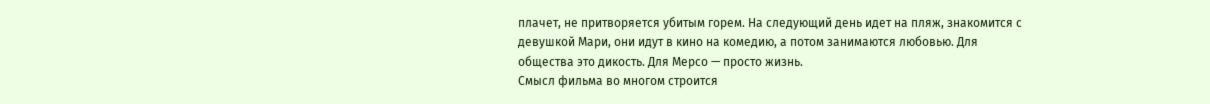плачет, не притворяется убитым горем. На следующий день идет на пляж, знакомится с девушкой Мари, они идут в кино на комедию, а потом занимаются любовью. Для общества это дикость. Для Мерсо — просто жизнь.
Смысл фильма во многом строится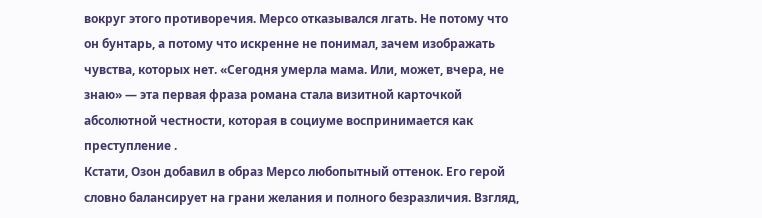вокруг этого противоречия. Мерсо отказывался лгать. Не потому что он бунтарь, а потому что искренне не понимал, зачем изображать чувства, которых нет. «Сегодня умерла мама. Или, может, вчера, не знаю» — эта первая фраза романа стала визитной карточкой абсолютной честности, которая в социуме воспринимается как преступление .
Кстати, Озон добавил в образ Мерсо любопытный оттенок. Его герой словно балансирует на грани желания и полного безразличия. Взгляд,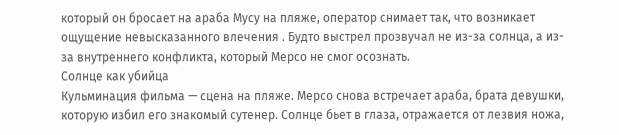который он бросает на араба Мусу на пляже, оператор снимает так, что возникает ощущение невысказанного влечения . Будто выстрел прозвучал не из-за солнца, а из-за внутреннего конфликта, который Мерсо не смог осознать.
Солнце как убийца
Кульминация фильма — сцена на пляже. Мерсо снова встречает араба, брата девушки, которую избил его знакомый сутенер. Солнце бьет в глаза, отражается от лезвия ножа,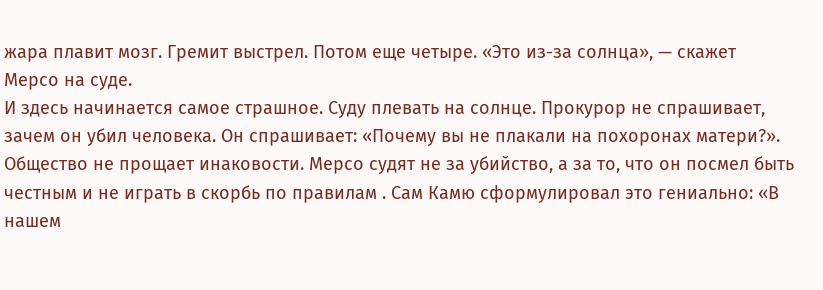жара плавит мозг. Гремит выстрел. Потом еще четыре. «Это из-за солнца», — скажет Мерсо на суде.
И здесь начинается самое страшное. Суду плевать на солнце. Прокурор не спрашивает, зачем он убил человека. Он спрашивает: «Почему вы не плакали на похоронах матери?». Общество не прощает инаковости. Мерсо судят не за убийство, а за то, что он посмел быть честным и не играть в скорбь по правилам . Сам Камю сформулировал это гениально: «В нашем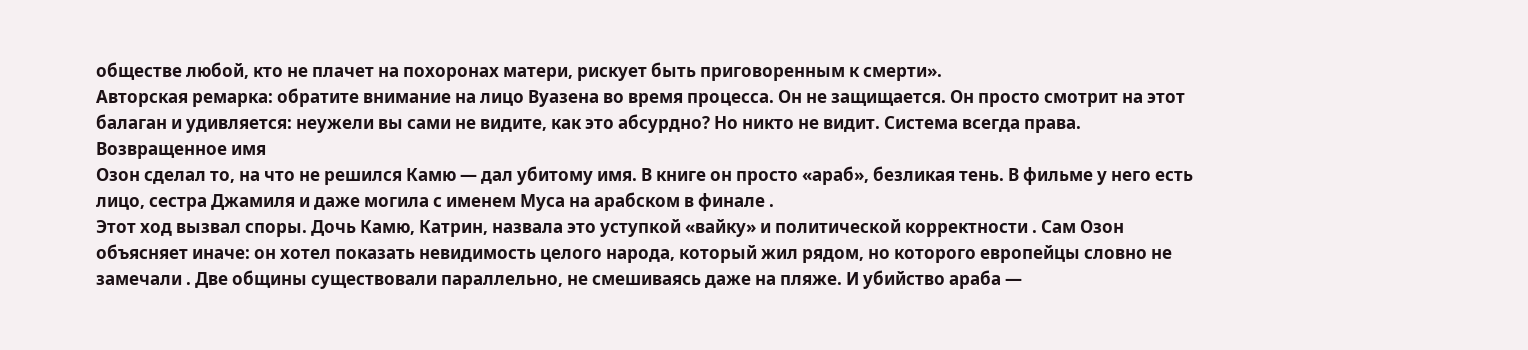обществе любой, кто не плачет на похоронах матери, рискует быть приговоренным к смерти».
Авторская ремарка: обратите внимание на лицо Вуазена во время процесса. Он не защищается. Он просто смотрит на этот балаган и удивляется: неужели вы сами не видите, как это абсурдно? Но никто не видит. Система всегда права.
Возвращенное имя
Озон сделал то, на что не решился Камю — дал убитому имя. В книге он просто «араб», безликая тень. В фильме у него есть лицо, сестра Джамиля и даже могила с именем Муса на арабском в финале .
Этот ход вызвал споры. Дочь Камю, Катрин, назвала это уступкой «вайку» и политической корректности . Сам Озон объясняет иначе: он хотел показать невидимость целого народа, который жил рядом, но которого европейцы словно не замечали . Две общины существовали параллельно, не смешиваясь даже на пляже. И убийство араба —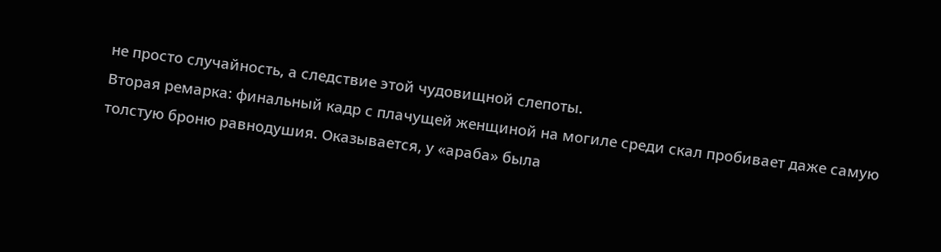не просто случайность, а следствие этой чудовищной слепоты.
Вторая ремарка: финальный кадр с плачущей женщиной на могиле среди скал пробивает даже самую толстую броню равнодушия. Оказывается, у «араба» была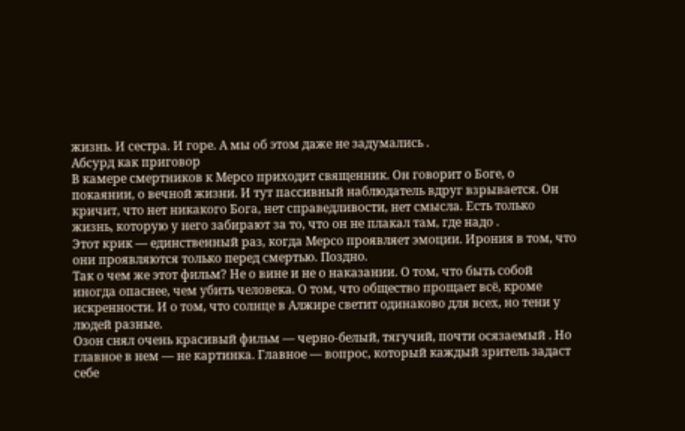жизнь. И сестра. И горе. А мы об этом даже не задумались .
Абсурд как приговор
В камере смертников к Мерсо приходит священник. Он говорит о Боге, о покаянии, о вечной жизни. И тут пассивный наблюдатель вдруг взрывается. Он кричит, что нет никакого Бога, нет справедливости, нет смысла. Есть только жизнь, которую у него забирают за то, что он не плакал там, где надо .
Этот крик — единственный раз, когда Мерсо проявляет эмоции. Ирония в том, что они проявляются только перед смертью. Поздно.
Так о чем же этот фильм? Не о вине и не о наказании. О том, что быть собой иногда опаснее, чем убить человека. О том, что общество прощает всё, кроме искренности. И о том, что солнце в Алжире светит одинаково для всех, но тени у людей разные.
Озон снял очень красивый фильм — черно-белый, тягучий, почти осязаемый . Но главное в нем — не картинка. Главное — вопрос, который каждый зритель задаст себе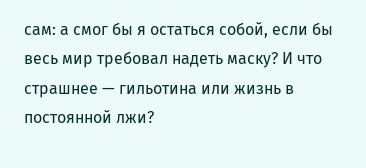сам: а смог бы я остаться собой, если бы весь мир требовал надеть маску? И что страшнее — гильотина или жизнь в постоянной лжи?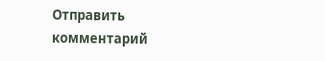Отправить комментарий